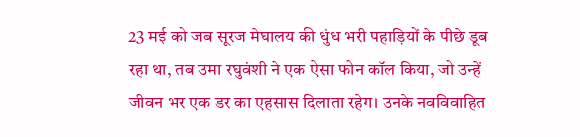23 मई को जब सूरज मेघालय की धुंध भरी पहाड़ियों के पीछे डूब रहा था, तब उमा रघुवंशी ने एक ऐसा फोन कॉल किया, जो उन्हें जीवन भर एक डर का एहसास दिलाता रहेग। उनके नवविवाहित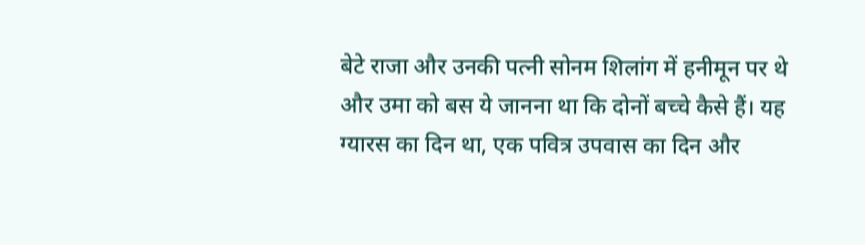बेटे राजा और उनकी पत्नी सोनम शिलांग में हनीमून पर थे और उमा को बस ये जानना था कि दोनों बच्चे कैसे हैं। यह ग्यारस का दिन था, एक पवित्र उपवास का दिन और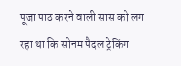पूजा पाठ करने वाली सास को लग रहा था कि सोनम पैदल ट्रेकिंग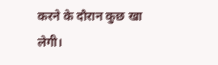करने के दौरान कुछ खा लेगी।